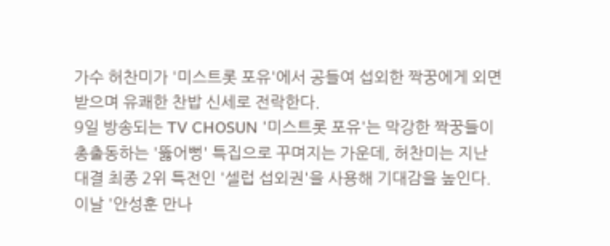가수 허찬미가 '미스트롯 포유'에서 공들여 섭외한 짝꿍에게 외면받으며 유쾌한 찬밥 신세로 전락한다.
9일 방송되는 TV CHOSUN '미스트롯 포유'는 막강한 짝꿍들이 총출동하는 '뚫어뻥' 특집으로 꾸며지는 가운데, 허찬미는 지난 대결 최종 2위 특전인 '셀럽 섭외권'을 사용해 기대감을 높인다.
이날 '안성훈 만나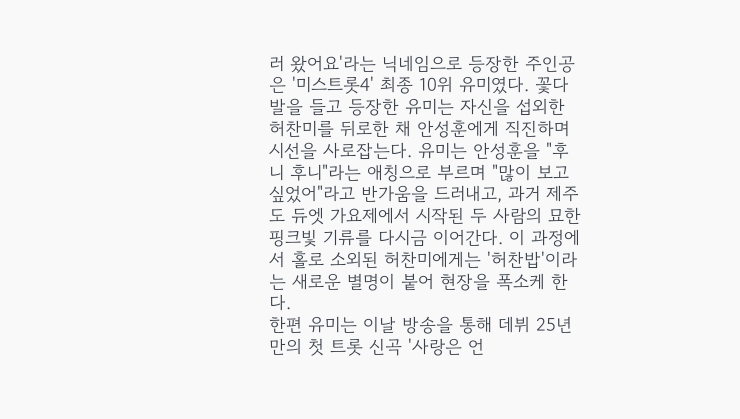러 왔어요'라는 닉네임으로 등장한 주인공은 '미스트롯4' 최종 10위 유미였다. 꽃다발을 들고 등장한 유미는 자신을 섭외한 허찬미를 뒤로한 채 안성훈에게 직진하며 시선을 사로잡는다. 유미는 안성훈을 "후니 후니"라는 애칭으로 부르며 "많이 보고 싶었어"라고 반가움을 드러내고, 과거 제주도 듀엣 가요제에서 시작된 두 사람의 묘한 핑크빛 기류를 다시금 이어간다. 이 과정에서 홀로 소외된 허찬미에게는 '허찬밥'이라는 새로운 별명이 붙어 현장을 폭소케 한다.
한편 유미는 이날 방송을 통해 데뷔 25년 만의 첫 트롯 신곡 '사랑은 언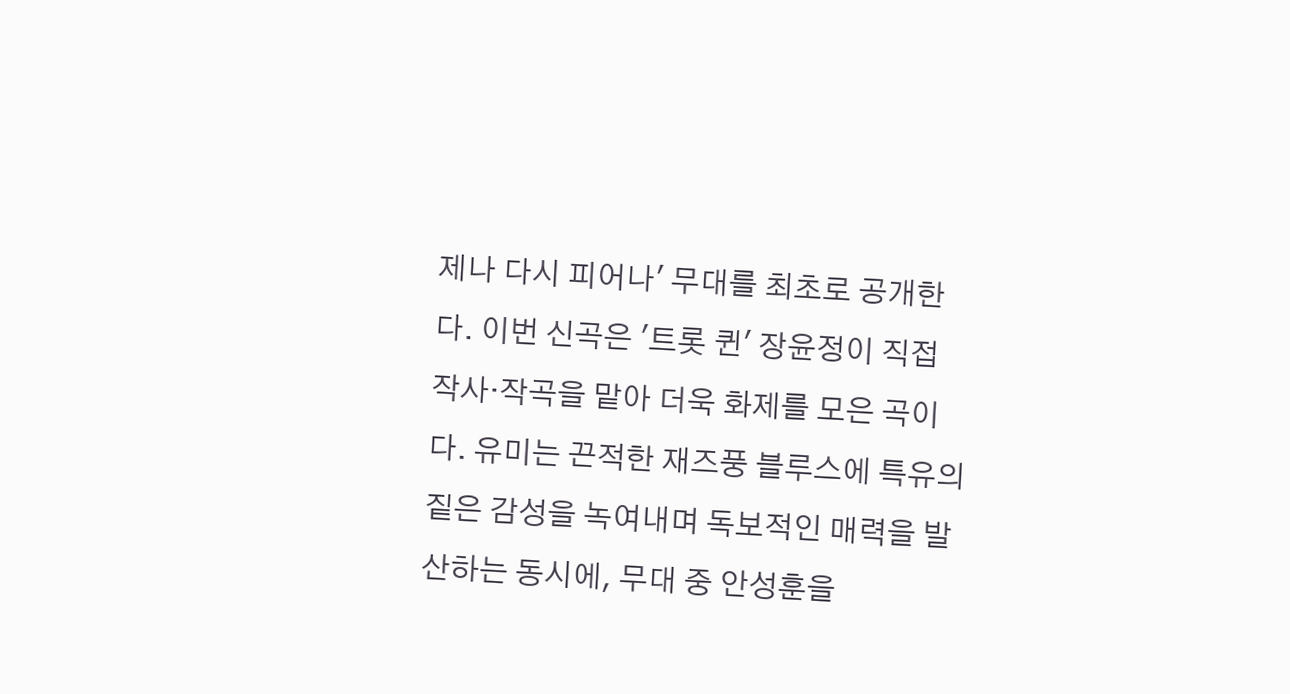제나 다시 피어나' 무대를 최초로 공개한다. 이번 신곡은 '트롯 퀸' 장윤정이 직접 작사·작곡을 맡아 더욱 화제를 모은 곡이다. 유미는 끈적한 재즈풍 블루스에 특유의 짙은 감성을 녹여내며 독보적인 매력을 발산하는 동시에, 무대 중 안성훈을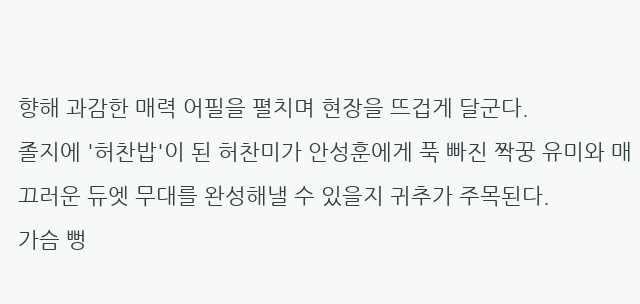향해 과감한 매력 어필을 펼치며 현장을 뜨겁게 달군다.
졸지에 '허찬밥'이 된 허찬미가 안성훈에게 푹 빠진 짝꿍 유미와 매끄러운 듀엣 무대를 완성해낼 수 있을지 귀추가 주목된다.
가슴 뻥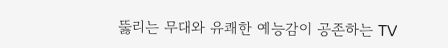뚫리는 무대와 유쾌한 예능감이 공존하는 TV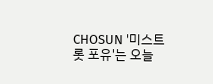CHOSUN '미스트롯 포유'는 오늘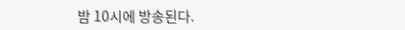밤 10시에 방송된다.